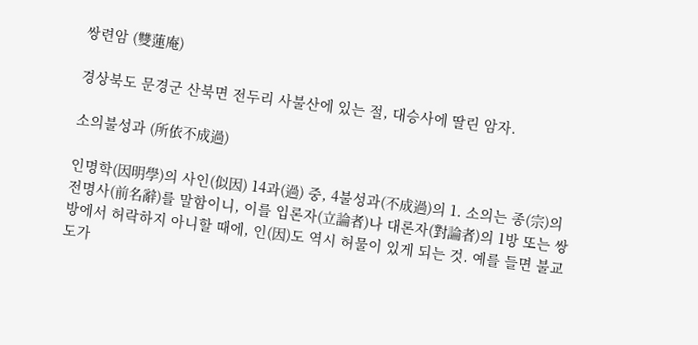쌍련암 (雙蓮庵)

경상북도 문경군 산북면 전두리 사불산에 있는 절, 대승사에 딸린 암자.

소의불성과 (所依不成過)

인명학(因明學)의 사인(似因) 14과(過) 중, 4불성과(不成過)의 1. 소의는 종(宗)의 전명사(前名辭)를 말함이니, 이를 입론자(立論者)나 대론자(對論者)의 1방 또는 쌍방에서 허락하지 아니할 때에, 인(因)도 역시 허물이 있게 되는 것. 예를 들면 불교도가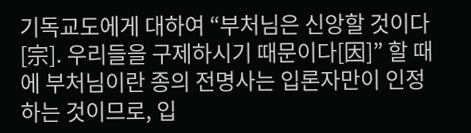기독교도에게 대하여 “부처님은 신앙할 것이다[宗]. 우리들을 구제하시기 때문이다[因]” 할 때에 부처님이란 종의 전명사는 입론자만이 인정하는 것이므로, 입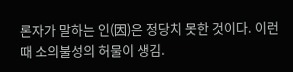론자가 말하는 인(因)은 정당치 못한 것이다. 이런 때 소의불성의 허물이 생김.